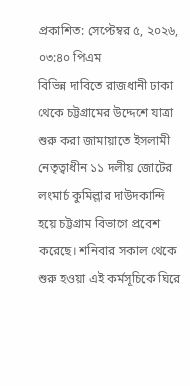প্রকাশিত: সেপ্টেম্বর ৫, ২০২৬, ০৩:৪০ পিএম
বিভিন্ন দাবিতে রাজধানী ঢাকা থেকে চট্টগ্রামের উদ্দেশে যাত্রা শুরু করা জামায়াতে ইসলামী নেতৃত্বাধীন ১১ দলীয় জোটের লংমার্চ কুমিল্লার দাউদকান্দি হয়ে চট্টগ্রাম বিভাগে প্রবেশ করেছে। শনিবার সকাল থেকে শুরু হওয়া এই কর্মসূচিকে ঘিরে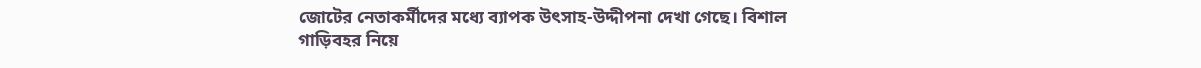জোটের নেতাকর্মীদের মধ্যে ব্যাপক উৎসাহ-উদ্দীপনা দেখা গেছে। বিশাল গাড়িবহর নিয়ে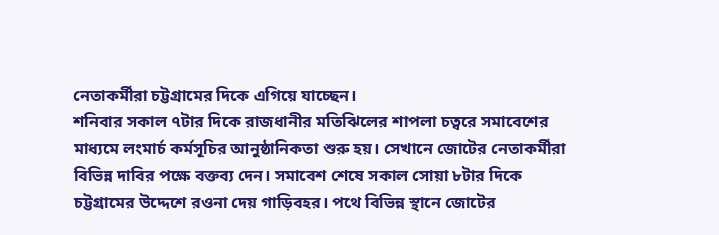নেতাকর্মীরা চট্টগ্রামের দিকে এগিয়ে যাচ্ছেন।
শনিবার সকাল ৭টার দিকে রাজধানীর মতিঝিলের শাপলা চত্বরে সমাবেশের মাধ্যমে লংমার্চ কর্মসূচির আনুষ্ঠানিকতা শুরু হয়। সেখানে জোটের নেতাকর্মীরা বিভিন্ন দাবির পক্ষে বক্তব্য দেন। সমাবেশ শেষে সকাল সোয়া ৮টার দিকে চট্টগ্রামের উদ্দেশে রওনা দেয় গাড়িবহর। পথে বিভিন্ন স্থানে জোটের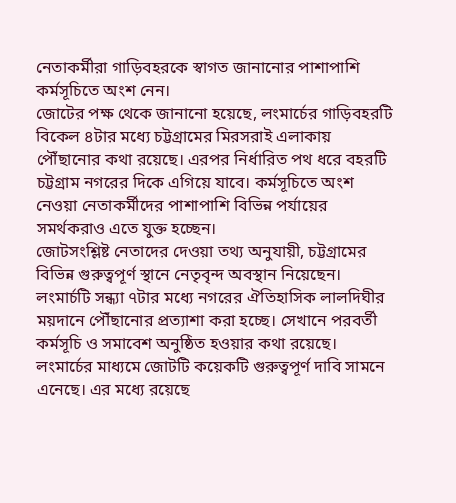নেতাকর্মীরা গাড়িবহরকে স্বাগত জানানোর পাশাপাশি কর্মসূচিতে অংশ নেন।
জোটের পক্ষ থেকে জানানো হয়েছে, লংমার্চের গাড়িবহরটি বিকেল ৪টার মধ্যে চট্টগ্রামের মিরসরাই এলাকায় পৌঁছানোর কথা রয়েছে। এরপর নির্ধারিত পথ ধরে বহরটি চট্টগ্রাম নগরের দিকে এগিয়ে যাবে। কর্মসূচিতে অংশ নেওয়া নেতাকর্মীদের পাশাপাশি বিভিন্ন পর্যায়ের সমর্থকরাও এতে যুক্ত হচ্ছেন।
জোটসংশ্লিষ্ট নেতাদের দেওয়া তথ্য অনুযায়ী, চট্টগ্রামের বিভিন্ন গুরুত্বপূর্ণ স্থানে নেতৃবৃন্দ অবস্থান নিয়েছেন। লংমার্চটি সন্ধ্যা ৭টার মধ্যে নগরের ঐতিহাসিক লালদিঘীর ময়দানে পৌঁছানোর প্রত্যাশা করা হচ্ছে। সেখানে পরবর্তী কর্মসূচি ও সমাবেশ অনুষ্ঠিত হওয়ার কথা রয়েছে।
লংমার্চের মাধ্যমে জোটটি কয়েকটি গুরুত্বপূর্ণ দাবি সামনে এনেছে। এর মধ্যে রয়েছে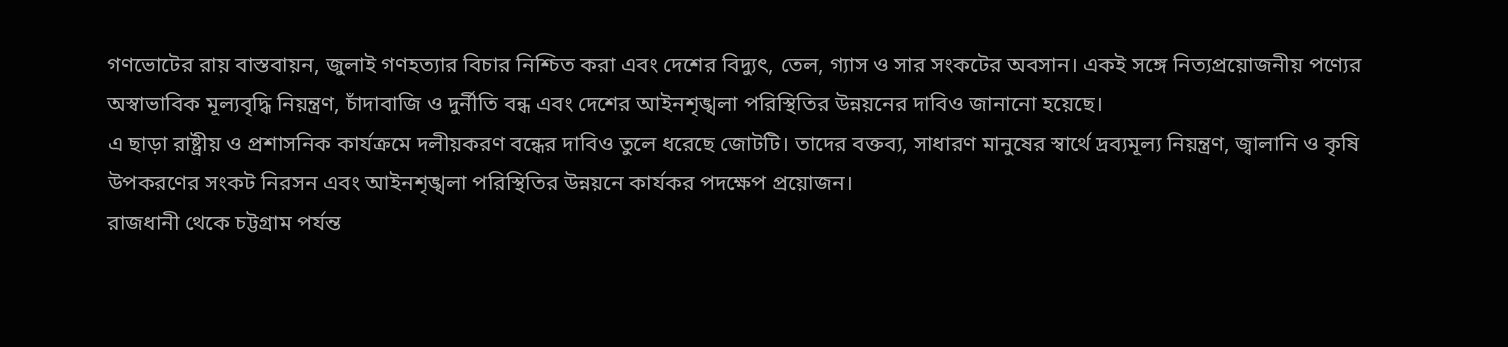গণভোটের রায় বাস্তবায়ন, জুলাই গণহত্যার বিচার নিশ্চিত করা এবং দেশের বিদ্যুৎ, তেল, গ্যাস ও সার সংকটের অবসান। একই সঙ্গে নিত্যপ্রয়োজনীয় পণ্যের অস্বাভাবিক মূল্যবৃদ্ধি নিয়ন্ত্রণ, চাঁদাবাজি ও দুর্নীতি বন্ধ এবং দেশের আইনশৃঙ্খলা পরিস্থিতির উন্নয়নের দাবিও জানানো হয়েছে।
এ ছাড়া রাষ্ট্রীয় ও প্রশাসনিক কার্যক্রমে দলীয়করণ বন্ধের দাবিও তুলে ধরেছে জোটটি। তাদের বক্তব্য, সাধারণ মানুষের স্বার্থে দ্রব্যমূল্য নিয়ন্ত্রণ, জ্বালানি ও কৃষি উপকরণের সংকট নিরসন এবং আইনশৃঙ্খলা পরিস্থিতির উন্নয়নে কার্যকর পদক্ষেপ প্রয়োজন।
রাজধানী থেকে চট্টগ্রাম পর্যন্ত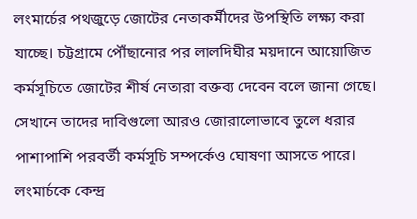লংমার্চের পথজুড়ে জোটের নেতাকর্মীদের উপস্থিতি লক্ষ্য করা যাচ্ছে। চট্টগ্রামে পৌঁছানোর পর লালদিঘীর ময়দানে আয়োজিত কর্মসূচিতে জোটের শীর্ষ নেতারা বক্তব্য দেবেন বলে জানা গেছে। সেখানে তাদের দাবিগুলো আরও জোরালোভাবে তুলে ধরার পাশাপাশি পরবর্তী কর্মসূচি সম্পর্কেও ঘোষণা আসতে পারে।
লংমার্চকে কেন্দ্র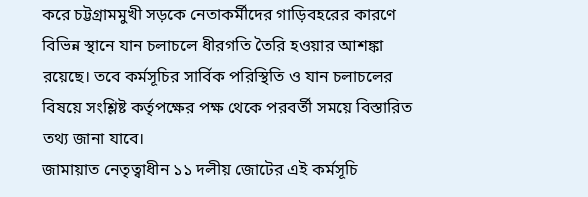করে চট্টগ্রামমুখী সড়কে নেতাকর্মীদের গাড়িবহরের কারণে বিভিন্ন স্থানে যান চলাচলে ধীরগতি তৈরি হওয়ার আশঙ্কা রয়েছে। তবে কর্মসূচির সার্বিক পরিস্থিতি ও যান চলাচলের বিষয়ে সংশ্লিষ্ট কর্তৃপক্ষের পক্ষ থেকে পরবর্তী সময়ে বিস্তারিত তথ্য জানা যাবে।
জামায়াত নেতৃত্বাধীন ১১ দলীয় জোটের এই কর্মসূচি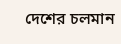দেশের চলমান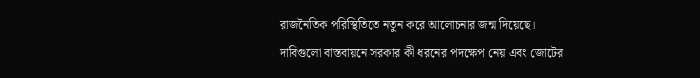রাজনৈতিক পরিস্থিতিতে নতুন করে আলোচনার জন্ম দিয়েছে। দাবিগুলো বাস্তবায়নে সরকার কী ধরনের পদক্ষেপ নেয় এবং জোটের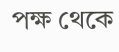পক্ষ থেকে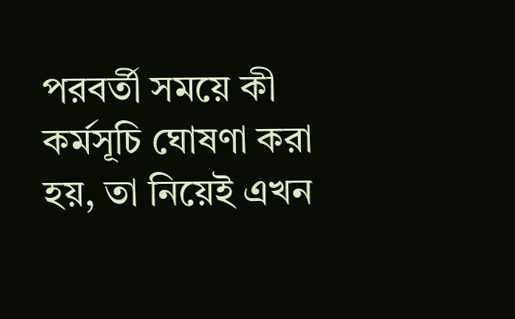পরবর্তী সময়ে কী কর্মসূচি ঘোষণা করা হয়, তা নিয়েই এখন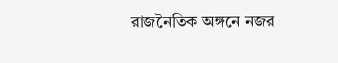রাজনৈতিক অঙ্গনে নজর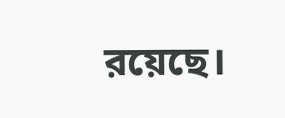রয়েছে।